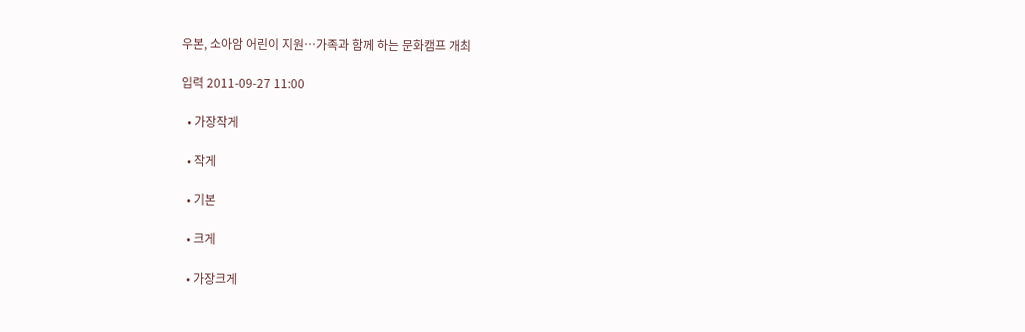우본, 소아암 어린이 지원…가족과 함께 하는 문화캠프 개최

입력 2011-09-27 11:00

  • 가장작게

  • 작게

  • 기본

  • 크게

  • 가장크게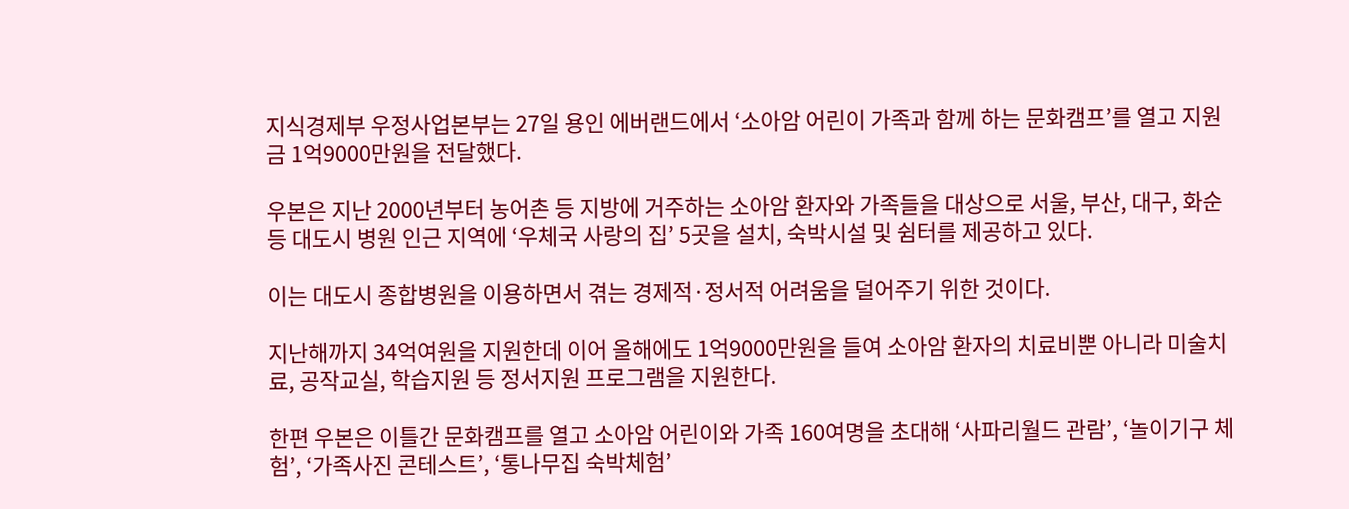지식경제부 우정사업본부는 27일 용인 에버랜드에서 ‘소아암 어린이 가족과 함께 하는 문화캠프’를 열고 지원금 1억9000만원을 전달했다.

우본은 지난 2000년부터 농어촌 등 지방에 거주하는 소아암 환자와 가족들을 대상으로 서울, 부산, 대구, 화순 등 대도시 병원 인근 지역에 ‘우체국 사랑의 집’ 5곳을 설치, 숙박시설 및 쉼터를 제공하고 있다.

이는 대도시 종합병원을 이용하면서 겪는 경제적·정서적 어려움을 덜어주기 위한 것이다.

지난해까지 34억여원을 지원한데 이어 올해에도 1억9000만원을 들여 소아암 환자의 치료비뿐 아니라 미술치료, 공작교실, 학습지원 등 정서지원 프로그램을 지원한다.

한편 우본은 이틀간 문화캠프를 열고 소아암 어린이와 가족 160여명을 초대해 ‘사파리월드 관람’, ‘놀이기구 체험’, ‘가족사진 콘테스트’, ‘통나무집 숙박체험’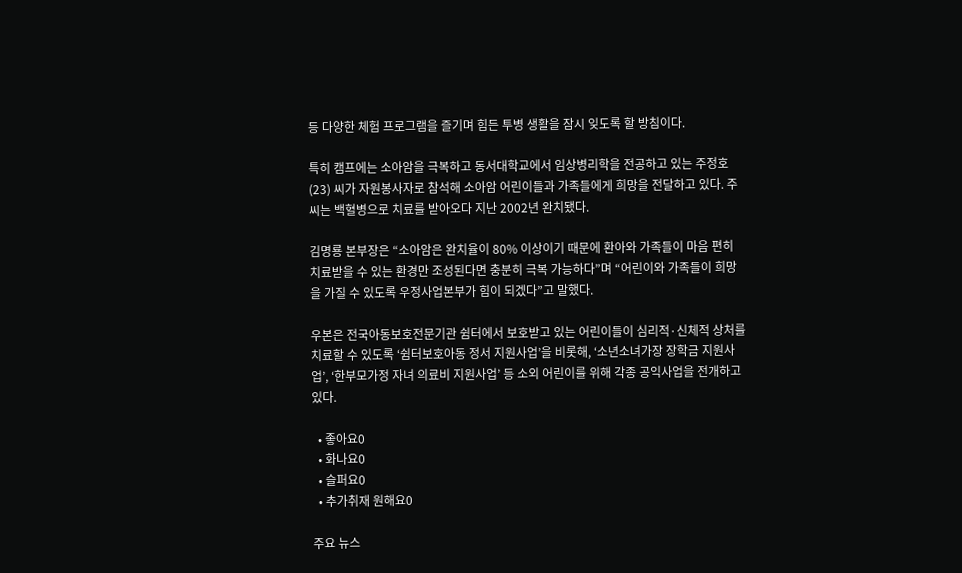등 다양한 체험 프로그램을 즐기며 힘든 투병 생활을 잠시 잊도록 할 방침이다.

특히 캠프에는 소아암을 극복하고 동서대학교에서 임상병리학을 전공하고 있는 주정호(23) 씨가 자원봉사자로 참석해 소아암 어린이들과 가족들에게 희망을 전달하고 있다. 주씨는 백혈병으로 치료를 받아오다 지난 2002년 완치됐다.

김명룡 본부장은 “소아암은 완치율이 80% 이상이기 때문에 환아와 가족들이 마음 편히 치료받을 수 있는 환경만 조성된다면 충분히 극복 가능하다”며 “어린이와 가족들이 희망을 가질 수 있도록 우정사업본부가 힘이 되겠다”고 말했다.

우본은 전국아동보호전문기관 쉼터에서 보호받고 있는 어린이들이 심리적·신체적 상처를 치료할 수 있도록 ‘쉼터보호아동 정서 지원사업’을 비롯해, ‘소년소녀가장 장학금 지원사업’, ‘한부모가정 자녀 의료비 지원사업’ 등 소외 어린이를 위해 각종 공익사업을 전개하고 있다.

  • 좋아요0
  • 화나요0
  • 슬퍼요0
  • 추가취재 원해요0

주요 뉴스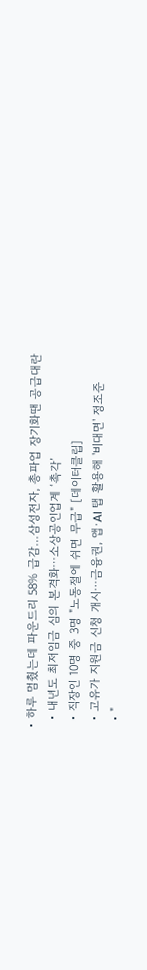• 하루 멈췄는데 파운드리 58% 급감…삼성전자, 총파업 장기화땐 공급대란
  • 내년도 최저임금 심의 본격화⋯소상공인업계 ‘촉각’
  • 직장인 10명 중 3명 "노동절에 쉬면 무급" [데이터클립]
  • 고유가 지원금 신청 개시⋯금융권, 앱·AI 탭 활용해 '비대면' 정조준
  • "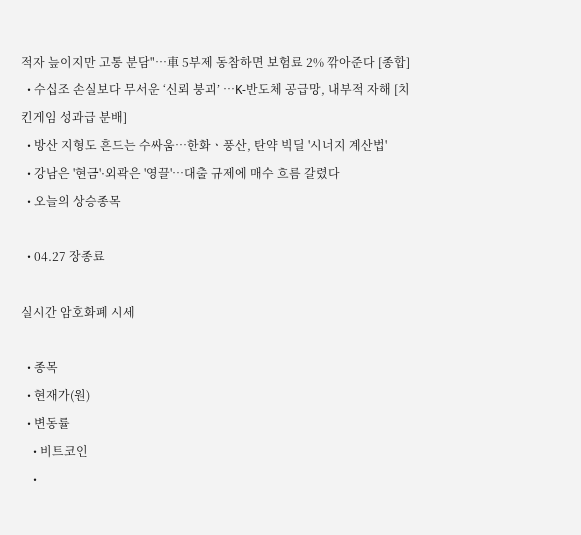적자 늪이지만 고통 분담"⋯車 5부제 동참하면 보험료 2% 깎아준다 [종합]
  • 수십조 손실보다 무서운 ‘신뢰 붕괴’ ⋯K-반도체 공급망, 내부적 자해 [치킨게임 성과급 분배]
  • 방산 지형도 흔드는 수싸움⋯한화ㆍ풍산, 탄약 빅딜 '시너지 계산법'
  • 강남은 '현금'·외곽은 '영끌'…대출 규제에 매수 흐름 갈렸다
  • 오늘의 상승종목

  • 04.27 장종료

실시간 암호화폐 시세

  • 종목
  • 현재가(원)
  • 변동률
    • 비트코인
    •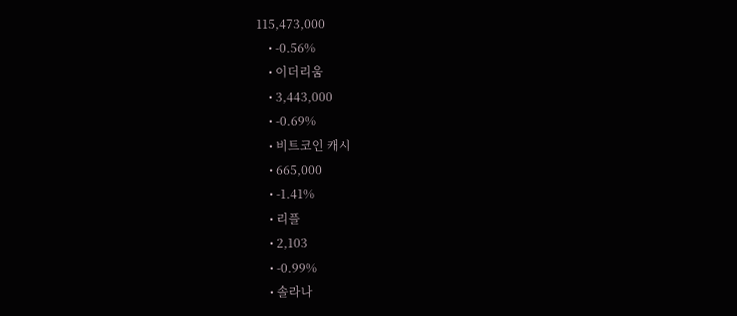115,473,000
    • -0.56%
    • 이더리움
    • 3,443,000
    • -0.69%
    • 비트코인 캐시
    • 665,000
    • -1.41%
    • 리플
    • 2,103
    • -0.99%
    • 솔라나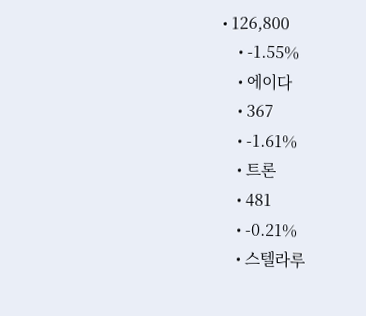• 126,800
    • -1.55%
    • 에이다
    • 367
    • -1.61%
    • 트론
    • 481
    • -0.21%
    • 스텔라루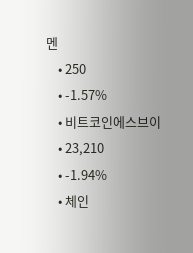멘
    • 250
    • -1.57%
    • 비트코인에스브이
    • 23,210
    • -1.94%
    • 체인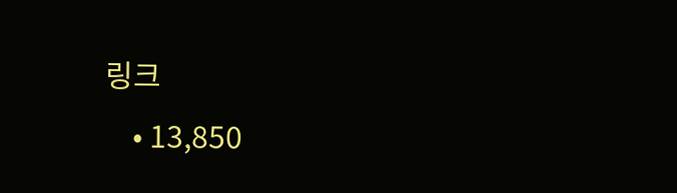링크
    • 13,850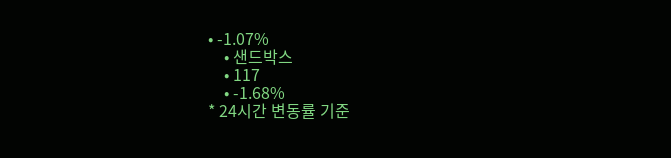• -1.07%
    • 샌드박스
    • 117
    • -1.68%
* 24시간 변동률 기준